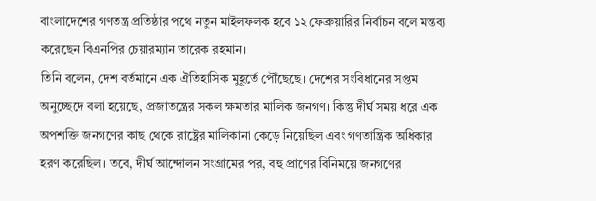বাংলাদেশের গণতন্ত্র প্রতিষ্ঠার পথে নতুন মাইলফলক হবে ১২ ফেব্রুয়ারির নির্বাচন বলে মন্তব্য করেছেন বিএনপির চেয়ারম্যান তারেক রহমান।
তিনি বলেন, দেশ বর্তমানে এক ঐতিহাসিক মুহূর্তে পৌঁছেছে। দেশের সংবিধানের সপ্তম অনুচ্ছেদে বলা হয়েছে, প্রজাতন্ত্রের সকল ক্ষমতার মালিক জনগণ। কিন্তু দীর্ঘ সময় ধরে এক অপশক্তি জনগণের কাছ থেকে রাষ্ট্রের মালিকানা কেড়ে নিয়েছিল এবং গণতান্ত্রিক অধিকার হরণ করেছিল। তবে, দীর্ঘ আন্দোলন সংগ্রামের পর, বহু প্রাণের বিনিময়ে জনগণের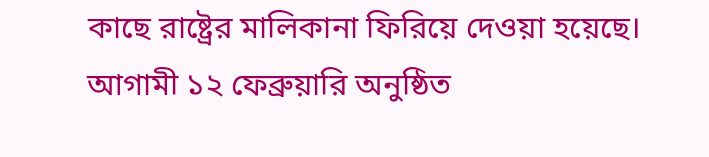কাছে রাষ্ট্রের মালিকানা ফিরিয়ে দেওয়া হয়েছে। আগামী ১২ ফেব্রুয়ারি অনুষ্ঠিত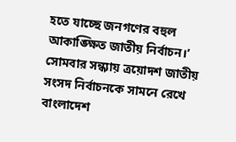হতে যাচ্ছে জনগণের বহুল আকাঙ্ক্ষিত জাতীয় নির্বাচন।’
সোমবার সন্ধ্যায় ত্রয়োদশ জাতীয় সংসদ নির্বাচনকে সামনে রেখে বাংলাদেশ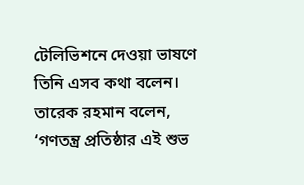টেলিভিশনে দেওয়া ভাষণে তিনি এসব কথা বলেন।
তারেক রহমান বলেন, ‘গণতন্ত্র প্রতিষ্ঠার এই শুভ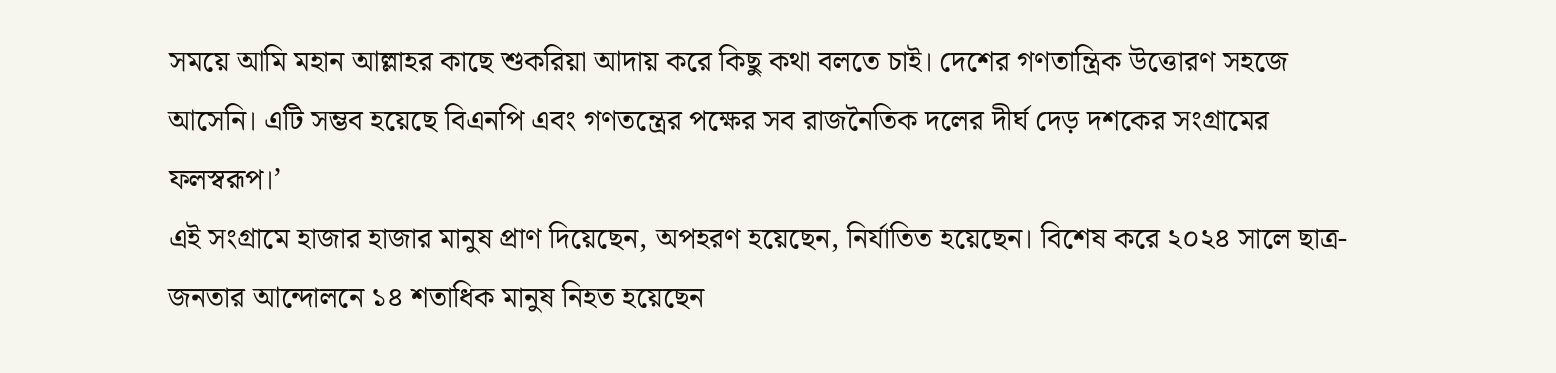সময়ে আমি মহান আল্লাহর কাছে শুকরিয়া আদায় করে কিছু কথা বলতে চাই। দেশের গণতান্ত্রিক উত্তোরণ সহজে আসেনি। এটি সম্ভব হয়েছে বিএনপি এবং গণতন্ত্রের পক্ষের সব রাজনৈতিক দলের দীর্ঘ দেড় দশকের সংগ্রামের ফলস্বরূপ।’
এই সংগ্রামে হাজার হাজার মানুষ প্রাণ দিয়েছেন, অপহরণ হয়েছেন, নির্যাতিত হয়েছেন। বিশেষ করে ২০২৪ সালে ছাত্র-জনতার আন্দোলনে ১৪ শতাধিক মানুষ নিহত হয়েছেন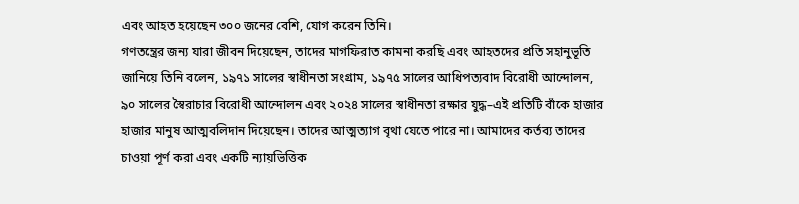এবং আহত হয়েছেন ৩০০ জনের বেশি, যোগ করেন তিনি।
গণতন্ত্রের জন্য যারা জীবন দিয়েছেন, তাদের মাগফিরাত কামনা করছি এবং আহতদের প্রতি সহানুভূতি জানিয়ে তিনি বলেন, ১৯৭১ সালের স্বাধীনতা সংগ্রাম, ১৯৭৫ সালের আধিপত্যবাদ বিরোধী আন্দোলন, ৯০ সালের স্বৈরাচার বিরোধী আন্দোলন এবং ২০২৪ সালের স্বাধীনতা রক্ষার যুদ্ধ–এই প্রতিটি বাঁকে হাজার হাজার মানুষ আত্মবলিদান দিয়েছেন। তাদের আত্মত্যাগ বৃথা যেতে পারে না। আমাদের কর্তব্য তাদের চাওয়া পূর্ণ করা এবং একটি ন্যায়ভিত্তিক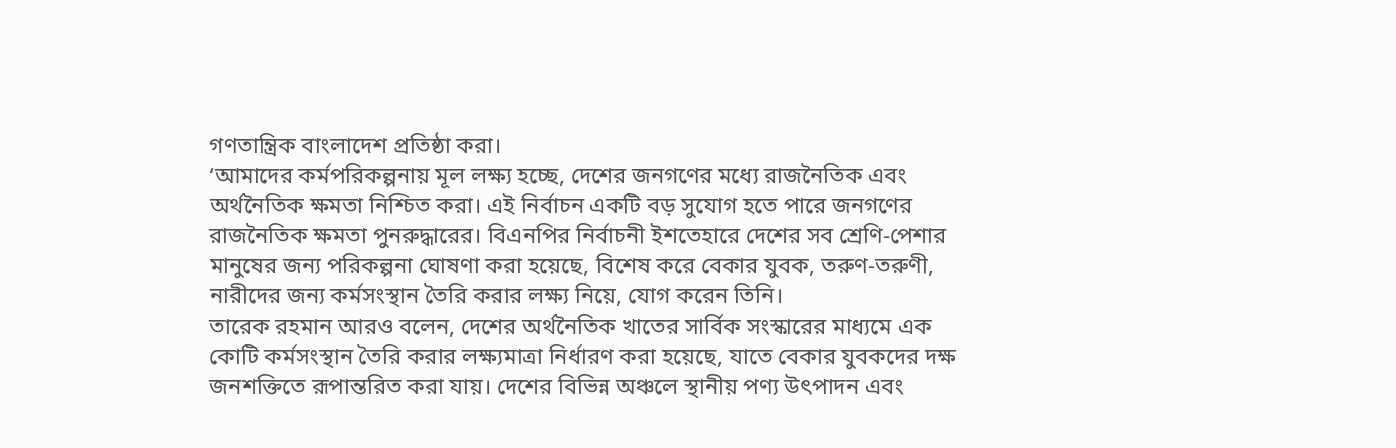গণতান্ত্রিক বাংলাদেশ প্রতিষ্ঠা করা।
‘আমাদের কর্মপরিকল্পনায় মূল লক্ষ্য হচ্ছে, দেশের জনগণের মধ্যে রাজনৈতিক এবং অর্থনৈতিক ক্ষমতা নিশ্চিত করা। এই নির্বাচন একটি বড় সুযোগ হতে পারে জনগণের রাজনৈতিক ক্ষমতা পুনরুদ্ধারের। বিএনপির নির্বাচনী ইশতেহারে দেশের সব শ্রেণি-পেশার মানুষের জন্য পরিকল্পনা ঘোষণা করা হয়েছে, বিশেষ করে বেকার যুবক, তরুণ-তরুণী, নারীদের জন্য কর্মসংস্থান তৈরি করার লক্ষ্য নিয়ে, যোগ করেন তিনি।
তারেক রহমান আরও বলেন, দেশের অর্থনৈতিক খাতের সার্বিক সংস্কারের মাধ্যমে এক কোটি কর্মসংস্থান তৈরি করার লক্ষ্যমাত্রা নির্ধারণ করা হয়েছে, যাতে বেকার যুবকদের দক্ষ জনশক্তিতে রূপান্তরিত করা যায়। দেশের বিভিন্ন অঞ্চলে স্থানীয় পণ্য উৎপাদন এবং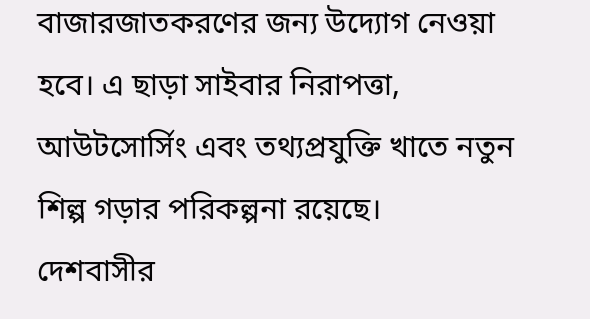বাজারজাতকরণের জন্য উদ্যোগ নেওয়া হবে। এ ছাড়া সাইবার নিরাপত্তা, আউটসোর্সিং এবং তথ্যপ্রযুক্তি খাতে নতুন শিল্প গড়ার পরিকল্পনা রয়েছে।
দেশবাসীর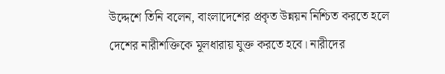উদ্দেশে তিনি বলেন, বাংলাদেশের প্রকৃত উন্নয়ন নিশ্চিত করতে হলে দেশের নারীশক্তিকে মূলধারায় যুক্ত করতে হবে। নারীদের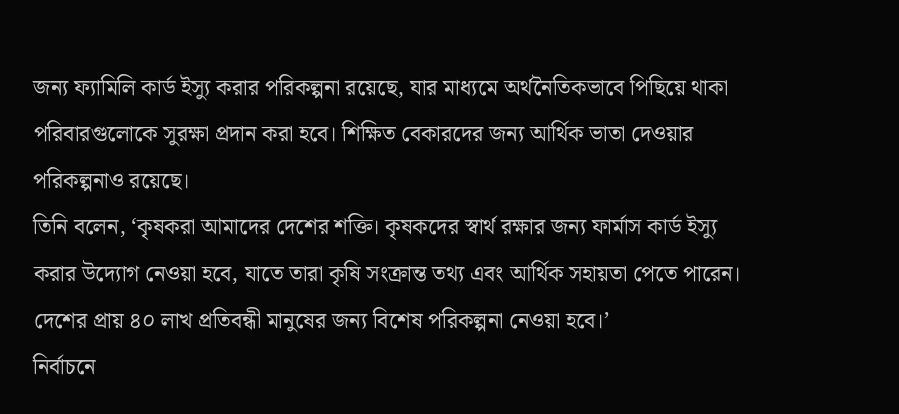জন্য ফ্যামিলি কার্ড ইস্যু করার পরিকল্পনা রয়েছে, যার মাধ্যমে অর্থনৈতিকভাবে পিছিয়ে থাকা পরিবারগুলোকে সুরক্ষা প্রদান করা হবে। শিক্ষিত বেকারদের জন্য আর্থিক ভাতা দেওয়ার পরিকল্পনাও রয়েছে।
তিনি বলেন, ‘কৃষকরা আমাদের দেশের শক্তি। কৃষকদের স্বার্থ রক্ষার জন্য ফার্মাস কার্ড ইস্যু করার উদ্যোগ নেওয়া হবে, যাতে তারা কৃষি সংক্রান্ত তথ্য এবং আর্থিক সহায়তা পেতে পারেন। দেশের প্রায় ৪০ লাখ প্রতিবন্ধী মানুষের জন্য বিশেষ পরিকল্পনা নেওয়া হবে।’
নির্বাচনে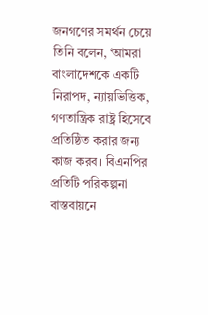জনগণের সমর্থন চেয়ে তিনি বলেন, ‘আমরা বাংলাদেশকে একটি নিরাপদ, ন্যায়ভিত্তিক, গণতান্ত্রিক রাষ্ট্র হিসেবে প্রতিষ্ঠিত করার জন্য কাজ করব। বিএনপির প্রতিটি পরিকল্পনা বাস্তবায়নে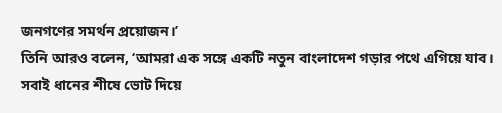জনগণের সমর্থন প্রয়োজন।’
তিনি আরও বলেন, ‘আমরা এক সঙ্গে একটি নতুন বাংলাদেশ গড়ার পথে এগিয়ে যাব। সবাই ধানের শীষে ভোট দিয়ে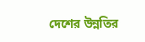দেশের উন্নতির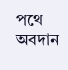পথে অবদান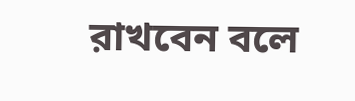রাখবেন বলে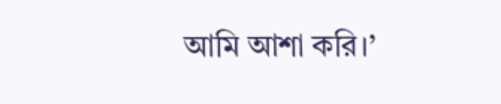আমি আশা করি।’